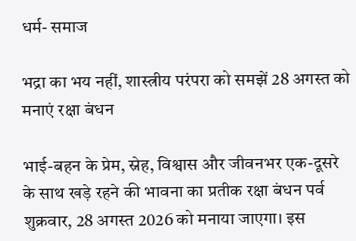धर्म- समाज

भद्रा का भय नहीं, शास्त्रीय परंपरा को समझें 28 अगस्त को मनाएं रक्षा बंधन

भाई-बहन के प्रेम, स्नेह, विश्वास और जीवनभर एक-दूसरे के साथ खड़े रहने की भावना का प्रतीक रक्षा बंधन पर्व शुक्रवार, 28 अगस्त 2026 को मनाया जाएगा। इस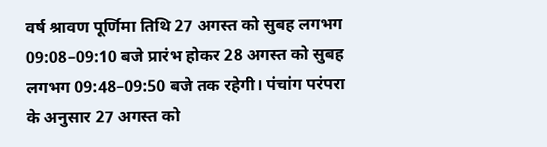वर्ष श्रावण पूर्णिमा तिथि 27 अगस्त को सुबह लगभग 09:08–09:10 बजे प्रारंभ होकर 28 अगस्त को सुबह लगभग 09:48–09:50 बजे तक रहेगी। पंचांग परंपरा के अनुसार 27 अगस्त को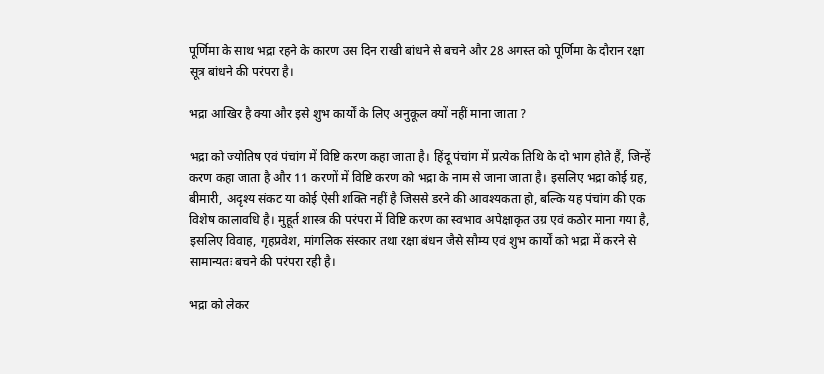पूर्णिमा के साथ भद्रा रहने के कारण उस दिन राखी बांधने से बचने और 28 अगस्त को पूर्णिमा के दौरान रक्षा सूत्र बांधने की परंपरा है।

भद्रा आखिर है क्या और इसे शुभ कार्यों के लिए अनुकूल क्यों नहीं माना जाता ?

भद्रा को ज्योतिष एवं पंचांग में विष्टि करण कहा जाता है। हिंदू पंचांग में प्रत्येक तिथि के दो भाग होते हैं, जिन्हें करण कहा जाता है और 11 करणों में विष्टि करण को भद्रा के नाम से जाना जाता है। इसलिए भद्रा कोई ग्रह, बीमारी, अदृश्य संकट या कोई ऐसी शक्ति नहीं है जिससे डरने की आवश्यकता हो, बल्कि यह पंचांग की एक विशेष कालावधि है। मुहूर्त शास्त्र की परंपरा में विष्टि करण का स्वभाव अपेक्षाकृत उग्र एवं कठोर माना गया है, इसलिए विवाह, गृहप्रवेश, मांगलिक संस्कार तथा रक्षा बंधन जैसे सौम्य एवं शुभ कार्यों को भद्रा में करने से सामान्यतः बचने की परंपरा रही है।

भद्रा को लेकर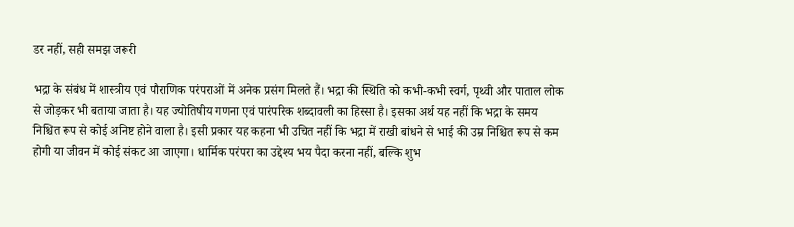डर नहीं, सही समझ जरूरी

भद्रा के संबंध में शास्त्रीय एवं पौराणिक परंपराओं में अनेक प्रसंग मिलते हैं। भद्रा की स्थिति को कभी-कभी स्वर्ग, पृथ्वी और पाताल लोक से जोड़कर भी बताया जाता है। यह ज्योतिषीय गणना एवं पारंपरिक शब्दावली का हिस्सा है। इसका अर्थ यह नहीं कि भद्रा के समय निश्चित रूप से कोई अनिष्ट होने वाला है। इसी प्रकार यह कहना भी उचित नहीं कि भद्रा में राखी बांधने से भाई की उम्र निश्चित रूप से कम होगी या जीवन में कोई संकट आ जाएगा। धार्मिक परंपरा का उद्देश्य भय पैदा करना नहीं, बल्कि शुभ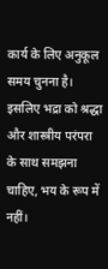कार्य के लिए अनुकूल समय चुनना है। इसलिए भद्रा को श्रद्धा और शास्त्रीय परंपरा के साथ समझना चाहिए, भय के रूप में नहीं।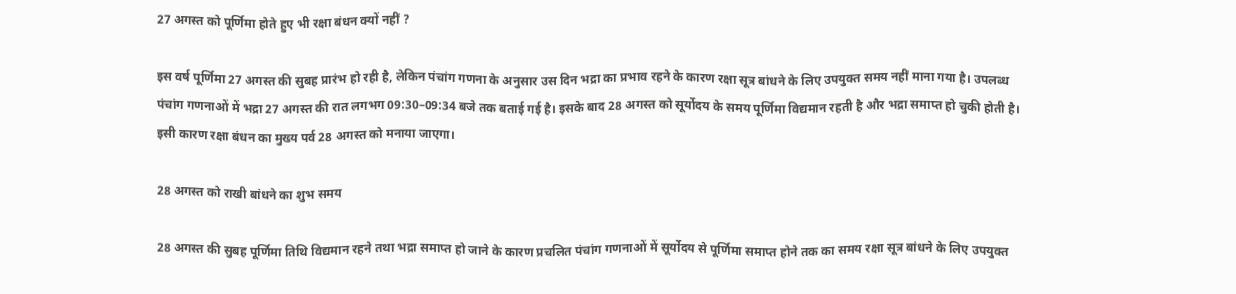27 अगस्त को पूर्णिमा होते हुए भी रक्षा बंधन क्यों नहीं ?

इस वर्ष पूर्णिमा 27 अगस्त की सुबह प्रारंभ हो रही है, लेकिन पंचांग गणना के अनुसार उस दिन भद्रा का प्रभाव रहने के कारण रक्षा सूत्र बांधने के लिए उपयुक्त समय नहीं माना गया है। उपलब्ध पंचांग गणनाओं में भद्रा 27 अगस्त की रात लगभग 09:30–09:34 बजे तक बताई गई है। इसके बाद 28 अगस्त को सूर्योदय के समय पूर्णिमा विद्यमान रहती है और भद्रा समाप्त हो चुकी होती है। इसी कारण रक्षा बंधन का मुख्य पर्व 28 अगस्त को मनाया जाएगा।

28 अगस्त को राखी बांधने का शुभ समय

28 अगस्त की सुबह पूर्णिमा तिथि विद्यमान रहने तथा भद्रा समाप्त हो जाने के कारण प्रचलित पंचांग गणनाओं में सूर्योदय से पूर्णिमा समाप्त होने तक का समय रक्षा सूत्र बांधने के लिए उपयुक्त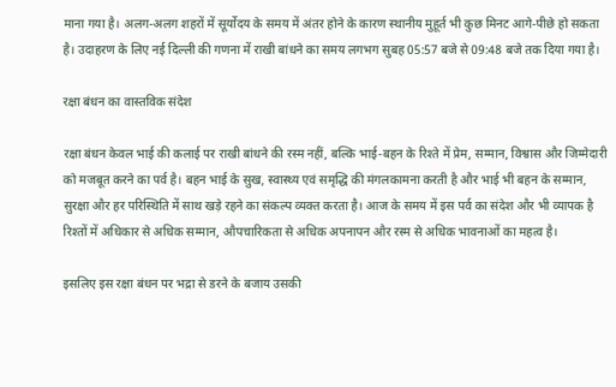माना गया है। अलग-अलग शहरों में सूर्योदय के समय में अंतर होने के कारण स्थानीय मुहूर्त भी कुछ मिनट आगे-पीछे हो सकता है। उदाहरण के लिए नई दिल्ली की गणना में राखी बांधने का समय लगभग सुबह 05:57 बजे से 09:48 बजे तक दिया गया है।

रक्षा बंधन का वास्तविक संदेश

रक्षा बंधन केवल भाई की कलाई पर राखी बांधने की रस्म नहीं, बल्कि भाई-बहन के रिश्ते में प्रेम, सम्मान, विश्वास और जिम्मेदारी को मजबूत करने का पर्व है। बहन भाई के सुख, स्वास्थ्य एवं समृद्धि की मंगलकामना करती है और भाई भी बहन के सम्मान, सुरक्षा और हर परिस्थिति में साथ खड़े रहने का संकल्प व्यक्त करता है। आज के समय में इस पर्व का संदेश और भी व्यापक है रिश्तों में अधिकार से अधिक सम्मान, औपचारिकता से अधिक अपनापन और रस्म से अधिक भावनाओं का महत्व है।

इसलिए इस रक्षा बंधन पर भद्रा से डरने के बजाय उसकी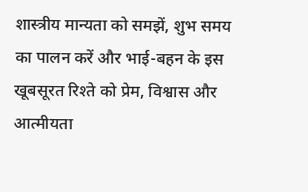शास्त्रीय मान्यता को समझें, शुभ समय का पालन करें और भाई-बहन के इस खूबसूरत रिश्ते को प्रेम, विश्वास और आत्मीयता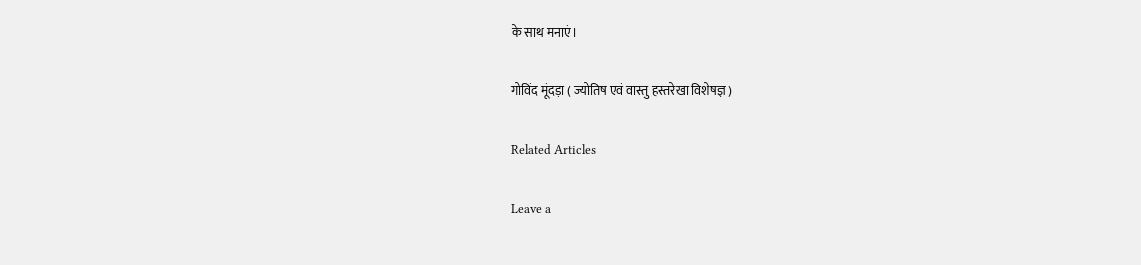के साथ मनाएं।

गोविंद मूंदड़ा ( ज्योतिष एवं वास्तु हस्तरेखा विशेषज्ञ )

Related Articles

Leave a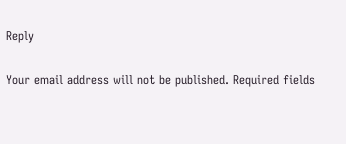Reply

Your email address will not be published. Required fields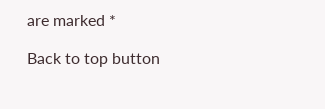are marked *

Back to top button